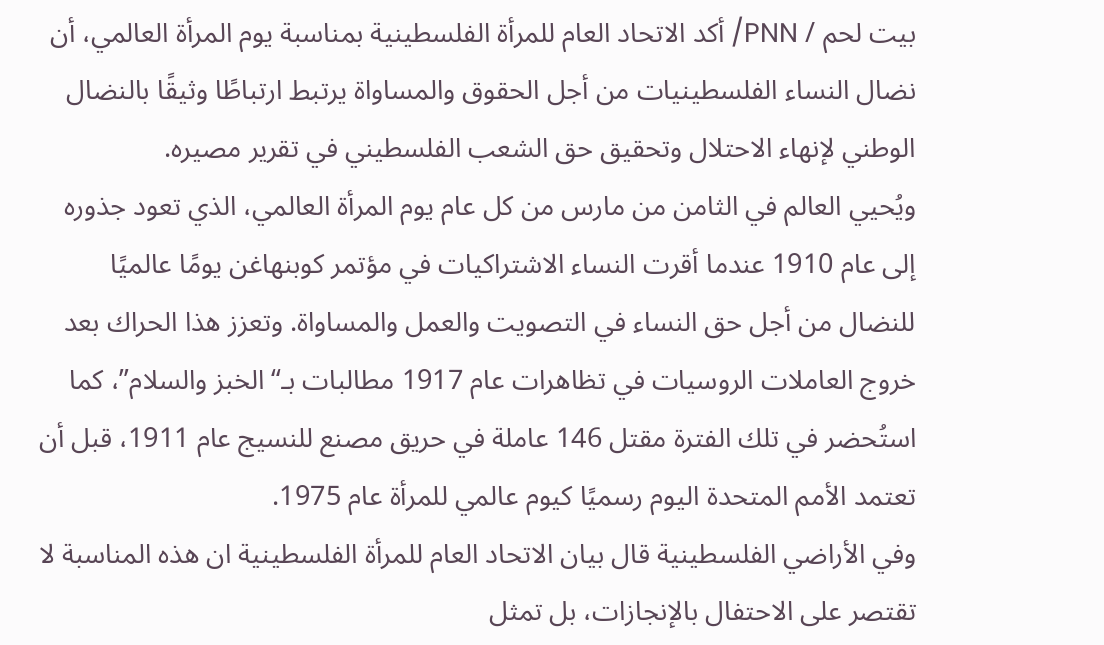بيت لحم / PNN/ أكد الاتحاد العام للمرأة الفلسطينية بمناسبة يوم المرأة العالمي، أن نضال النساء الفلسطينيات من أجل الحقوق والمساواة يرتبط ارتباطًا وثيقًا بالنضال الوطني لإنهاء الاحتلال وتحقيق حق الشعب الفلسطيني في تقرير مصيره.
ويُحيي العالم في الثامن من مارس من كل عام يوم المرأة العالمي، الذي تعود جذوره إلى عام 1910 عندما أقرت النساء الاشتراكيات في مؤتمر كوبنهاغن يومًا عالميًا للنضال من أجل حق النساء في التصويت والعمل والمساواة. وتعزز هذا الحراك بعد خروج العاملات الروسيات في تظاهرات عام 1917 مطالبات بـ“الخبز والسلام”، كما استُحضر في تلك الفترة مقتل 146 عاملة في حريق مصنع للنسيج عام 1911، قبل أن تعتمد الأمم المتحدة اليوم رسميًا كيوم عالمي للمرأة عام 1975.
وفي الأراضي الفلسطينية قال بيان الاتحاد العام للمرأة الفلسطينية ان هذه المناسبة لا تقتصر على الاحتفال بالإنجازات، بل تمثل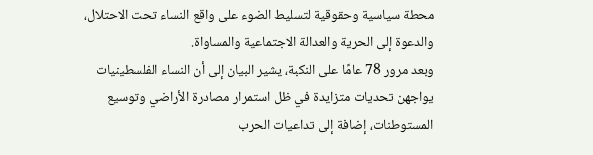محطة سياسية وحقوقية لتسليط الضوء على واقع النساء تحت الاحتلال، والدعوة إلى الحرية والعدالة الاجتماعية والمساواة.
وبعد مرور 78 عامًا على النكبة، يشير البيان إلى أن النساء الفلسطينيات يواجهن تحديات متزايدة في ظل استمرار مصادرة الأراضي وتوسيع المستوطنات، إضافة إلى تداعيات الحرب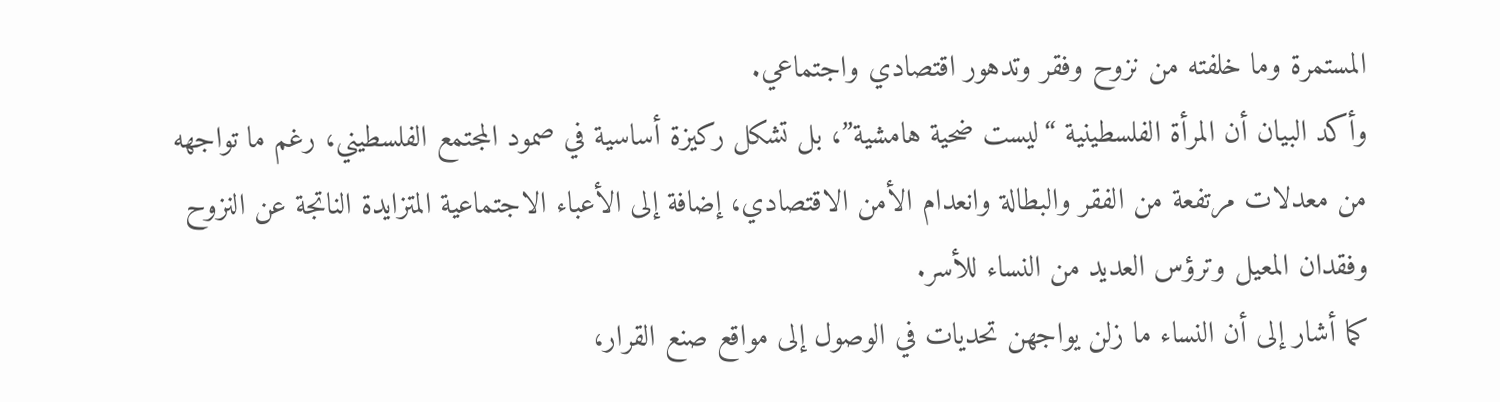المستمرة وما خلفته من نزوح وفقر وتدهور اقتصادي واجتماعي.
وأكد البيان أن المرأة الفلسطينية “ليست ضحية هامشية”، بل تشكل ركيزة أساسية في صمود المجتمع الفلسطيني، رغم ما تواجهه من معدلات مرتفعة من الفقر والبطالة وانعدام الأمن الاقتصادي، إضافة إلى الأعباء الاجتماعية المتزايدة الناتجة عن النزوح وفقدان المعيل وترؤس العديد من النساء للأسر.
كما أشار إلى أن النساء ما زلن يواجهن تحديات في الوصول إلى مواقع صنع القرار،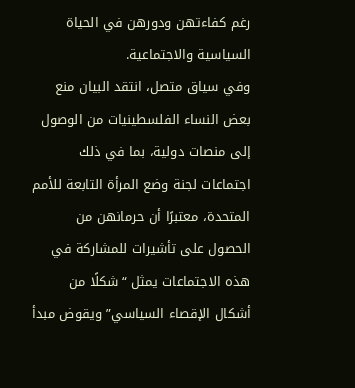رغم كفاءتهن ودورهن في الحياة السياسية والاجتماعية.
وفي سياق متصل، انتقد البيان منع بعض النساء الفلسطينيات من الوصول إلى منصات دولية، بما في ذلك اجتماعات لجنة وضع المرأة التابعة للأمم المتحدة، معتبرًا أن حرمانهن من الحصول على تأشيرات للمشاركة في هذه الاجتماعات يمثل “شكلًا من أشكال الإقصاء السياسي” ويقوض مبدأ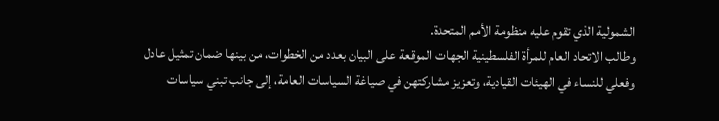الشمولية الذي تقوم عليه منظومة الأمم المتحدة.
وطالب الاتحاد العام للمرأة الفلسطينية الجهات الموقعة على البيان بعدد من الخطوات، من بينها ضمان تمثيل عادل وفعلي للنساء في الهيئات القيادية، وتعزيز مشاركتهن في صياغة السياسات العامة، إلى جانب تبني سياسات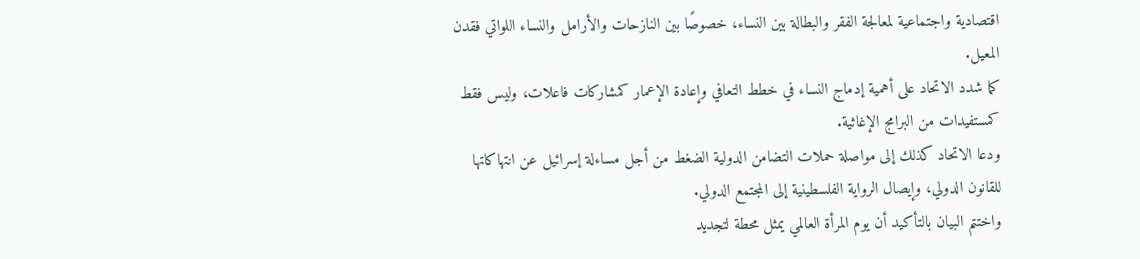اقتصادية واجتماعية لمعالجة الفقر والبطالة بين النساء، خصوصًا بين النازحات والأرامل والنساء اللواتي فقدن المعيل.
كما شدد الاتحاد على أهمية إدماج النساء في خطط التعافي وإعادة الإعمار كمشاركات فاعلات، وليس فقط كمستفيدات من البرامج الإغاثية.
ودعا الاتحاد كذلك إلى مواصلة حملات التضامن الدولية الضغط من أجل مساءلة إسرائيل عن انتهاكاتها للقانون الدولي، وإيصال الرواية الفلسطينية إلى المجتمع الدولي.
واختتم البيان بالتأكيد أن يوم المرأة العالمي يمثل محطة لتجديد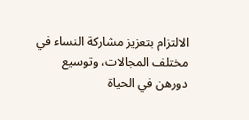الالتزام بتعزيز مشاركة النساء في مختلف المجالات، وتوسيع دورهن في الحياة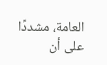العامة، مشددًا على أن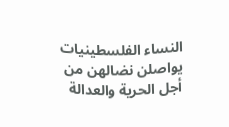النساء الفلسطينيات يواصلن نضالهن من أجل الحرية والعدالة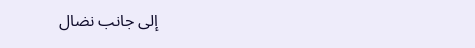إلى جانب نضال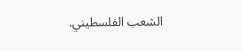الشعب الفلسطيني.